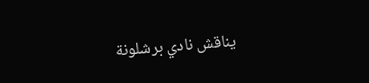يناقش نادي برشلونة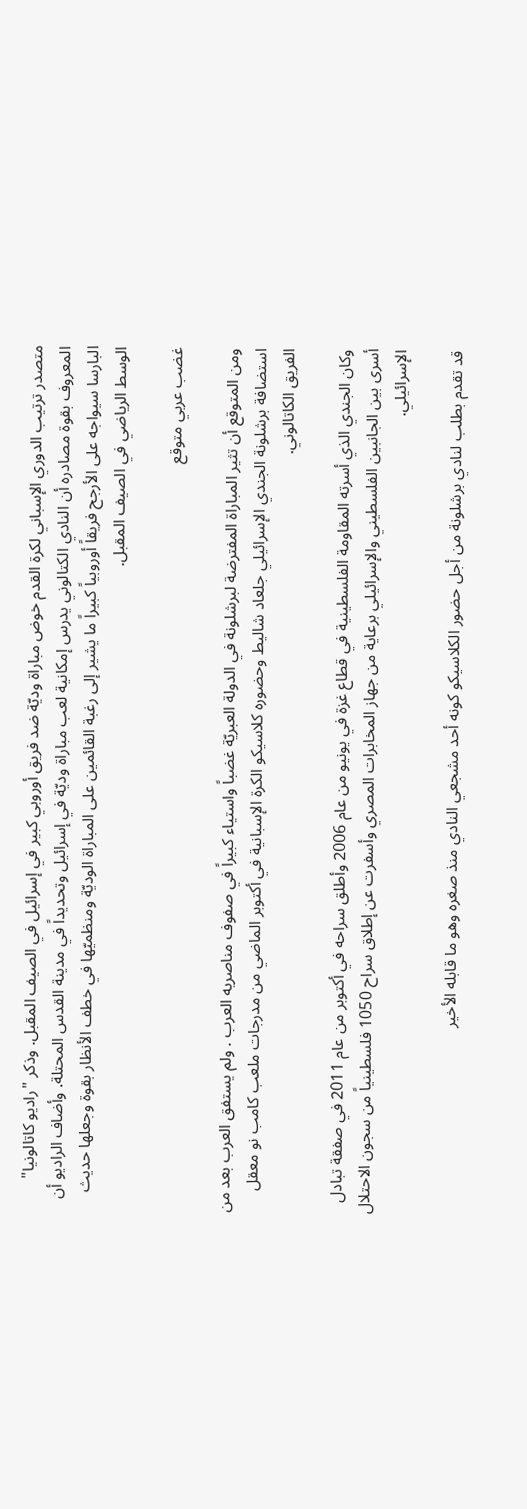متصدر ترتيب الدوري الإسباني لكرة القدم خوض مباراة وديّة ضد فريق أوروبي كبير في إسرائيل في الصيف المقبل. وذكر "راديو كاتالونيا" المعروف بقوة مصادره أن النادي الكتالوني يدرس إمكانية لعب مباراة وديّة في إسرائيل وتحديداً في مدينة القدس المحتلة. وأضاف الراديو أن البارسا سيواجه على الأرجح فريقاً أوروبياً كبيراً ما يشير إلى رغبة القائمين على المباراة الوديّة ومنظميّها في خطف الأنظار بقوة وجعلها حديث الوسط الرياضي في الصيف المقبل.

غضب عربي متوقع

ومن المتوقع أن تثير المباراة المفترضة لبرشلونة في الدولة العبريّة غضباً واستياء كبيراً في صفوف مناصريه العرب . ولم يستفق العرب بعد من استضافة برشلونة الجندي الإسرائيلي جلعاد شاليط وحضوره كلاسيكو الكرة الإسبانية في أكتوبر الماضي من مدرجات ملعب كامب نو معقل الفريق الكاتالوني.

وكان الجندي الذي أسرته المقاومة الفلسطينية في قطاع غزة في يونيو من عام 2006 وأطلق سراحه في أكتوبر من عام 2011 في صفقة تبادل أسرى بين الجانبين الفلسطيني والإسرائيلي برعاية من جهاز المخابرات المصري وأسفرت عن إطلاق سراح 1050 فلسطينياً من سجون الاحتلال الإسرائيلي.

قد تقدم بطلب لنادي برشلونة من أجل حضور الكلاسيكو كونه أحد مشجعي النادي منذ صغره وهو ما قابله الأخير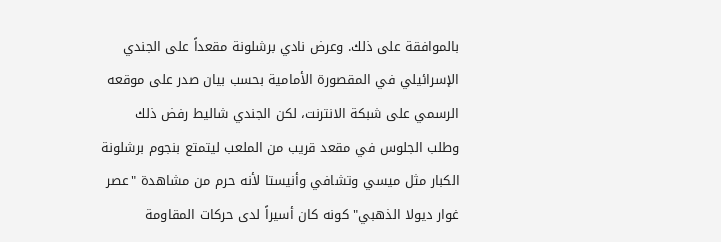بالموافقة على ذلك. وعرض نادي برشلونة مقعداً على الجندي الإسرائيلي في المقصورة الأمامية بحسب بيان صدر على موقعه الرسمي على شبكة الانترنت، لكن الجندي شاليط رفض ذلك وطلب الجلوس في مقعد قريب من الملعب ليتمتع بنجوم برشلونة الكبار مثل ميسي وتشافي وأنيستا لأنه حرم من مشاهدة "عصر غوار ديولا الذهبي" كونه كان أسيراً لدى حركات المقاومة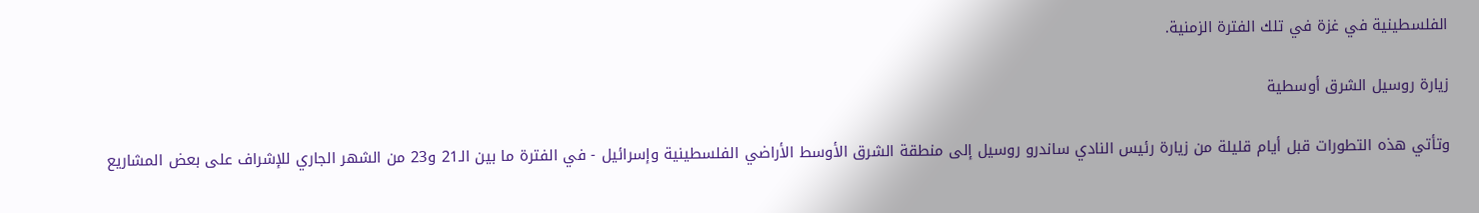الفلسطينية في غزة في تلك الفترة الزمنية.

زيارة روسيل الشرق أوسطية

وتأتي هذه التطورات قبل أيام قليلة من زيارة رئيس النادي ساندرو روسيل إلى منطقة الشرق الأوسط الأراضي الفلسطينية وإسرائيل - في الفترة ما بين الـ21 و23 من الشهر الجاري للإشراف على بعض المشاريع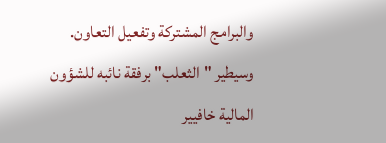والبرامج المشتركة وتفعيل التعاون. وسيطير "الثعلب" برفقة نائبه للشؤون المالية خافيير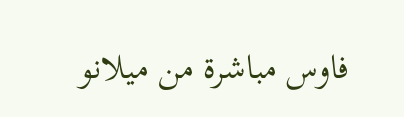فاوس مباشرة من ميلانو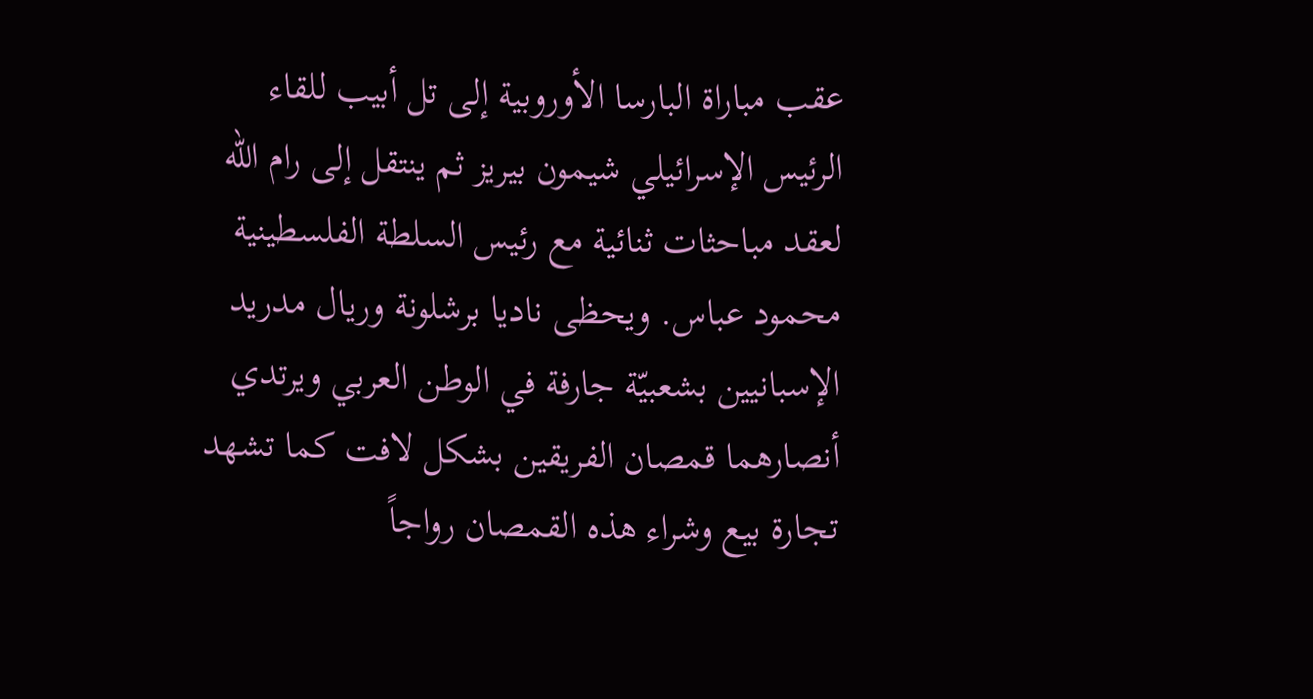عقب مباراة البارسا الأوروبية إلى تل أبيب للقاء الرئيس الإسرائيلي شيمون بيريز ثم ينتقل إلى رام الله لعقد مباحثات ثنائية مع رئيس السلطة الفلسطينية محمود عباس. ويحظى ناديا برشلونة وريال مدريد الإسبانيين بشعبيّة جارفة في الوطن العربي ويرتدي أنصارهما قمصان الفريقين بشكل لافت كما تشهد تجارة بيع وشراء هذه القمصان رواجاً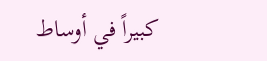كبيراً في أوساط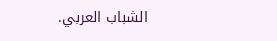الشباب العربي.